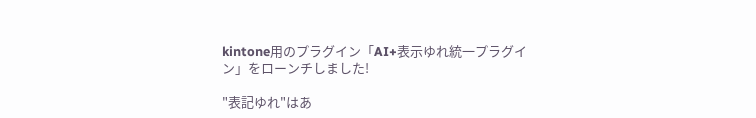kintone用のプラグイン「AI+表示ゆれ統一プラグイン」をローンチしました!

"表記ゆれ"はあ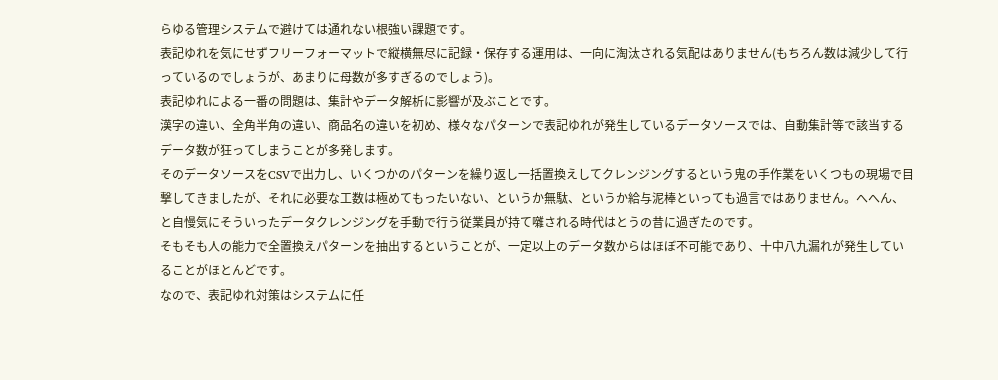らゆる管理システムで避けては通れない根強い課題です。
表記ゆれを気にせずフリーフォーマットで縦横無尽に記録・保存する運用は、一向に淘汰される気配はありません(もちろん数は減少して行っているのでしょうが、あまりに母数が多すぎるのでしょう)。
表記ゆれによる一番の問題は、集計やデータ解析に影響が及ぶことです。
漢字の違い、全角半角の違い、商品名の違いを初め、様々なパターンで表記ゆれが発生しているデータソースでは、自動集計等で該当するデータ数が狂ってしまうことが多発します。
そのデータソースをCSVで出力し、いくつかのパターンを繰り返し一括置換えしてクレンジングするという鬼の手作業をいくつもの現場で目撃してきましたが、それに必要な工数は極めてもったいない、というか無駄、というか給与泥棒といっても過言ではありません。へへん、と自慢気にそういったデータクレンジングを手動で行う従業員が持て囃される時代はとうの昔に過ぎたのです。
そもそも人の能力で全置換えパターンを抽出するということが、一定以上のデータ数からはほぼ不可能であり、十中八九漏れが発生していることがほとんどです。
なので、表記ゆれ対策はシステムに任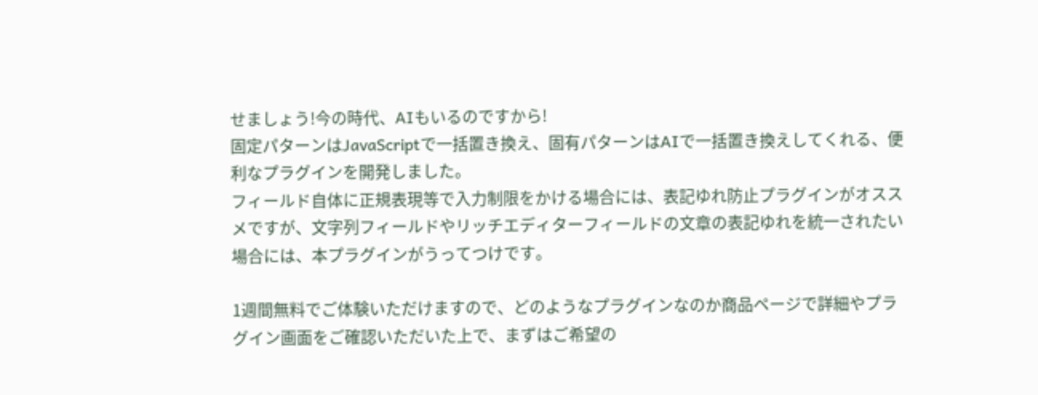せましょう!今の時代、AIもいるのですから!
固定パターンはJavaScriptで一括置き換え、固有パターンはAIで一括置き換えしてくれる、便利なプラグインを開発しました。
フィールド自体に正規表現等で入力制限をかける場合には、表記ゆれ防止プラグインがオススメですが、文字列フィールドやリッチエディターフィールドの文章の表記ゆれを統一されたい場合には、本プラグインがうってつけです。

1週間無料でご体験いただけますので、どのようなプラグインなのか商品ページで詳細やプラグイン画面をご確認いただいた上で、まずはご希望の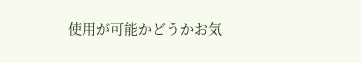使用が可能かどうかお気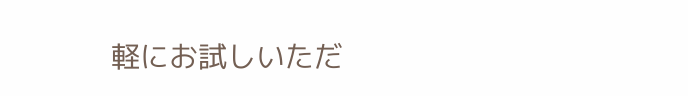軽にお試しいただ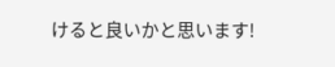けると良いかと思います!